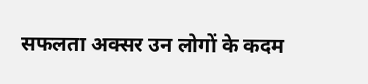सफलता अक्सर उन लोगों के कदम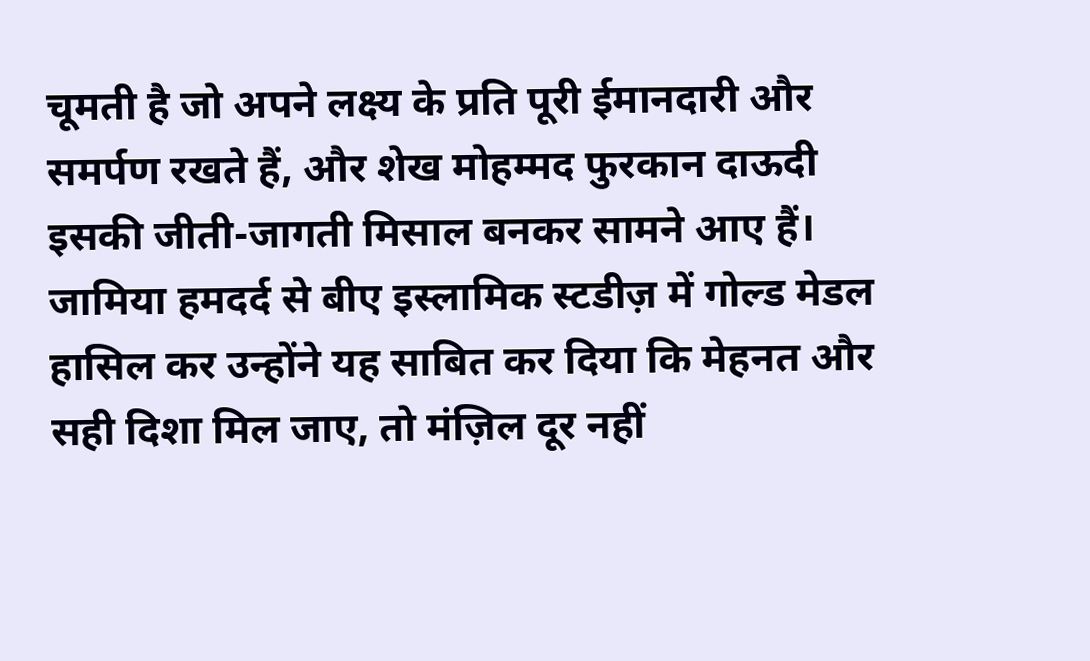चूमती है जो अपने लक्ष्य के प्रति पूरी ईमानदारी और समर्पण रखते हैं, और शेख मोहम्मद फुरकान दाऊदी इसकी जीती-जागती मिसाल बनकर सामने आए हैं। जामिया हमदर्द से बीए इस्लामिक स्टडीज़ में गोल्ड मेडल हासिल कर उन्होंने यह साबित कर दिया कि मेहनत और सही दिशा मिल जाए, तो मंज़िल दूर नहीं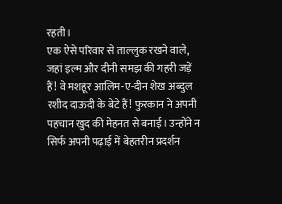रहती।
एक ऐसे परिवार से ताल्लुक रखने वाले, जहां इल्म और दीनी समझ की गहरी जड़ें हैं! वे मशहूर आलिम-ए-दीन शेख अब्दुल रशीद दाऊदी के बेटे हैं! फुरकान ने अपनी पहचान खुद की मेहनत से बनाई। उन्होंने न सिर्फ अपनी पढ़ाई में बेहतरीन प्रदर्शन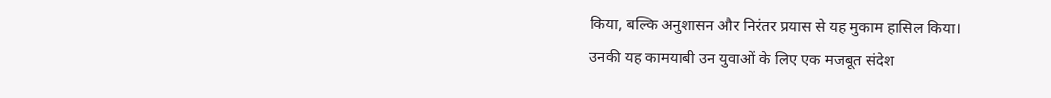किया, बल्कि अनुशासन और निरंतर प्रयास से यह मुकाम हासिल किया।
उनकी यह कामयाबी उन युवाओं के लिए एक मजबूत संदेश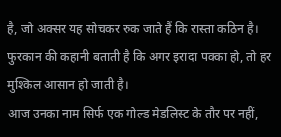है, जो अक्सर यह सोचकर रुक जाते हैं कि रास्ता कठिन है। फुरकान की कहानी बताती है कि अगर इरादा पक्का हो, तो हर मुश्किल आसान हो जाती है।
आज उनका नाम सिर्फ एक गोल्ड मेडलिस्ट के तौर पर नहीं,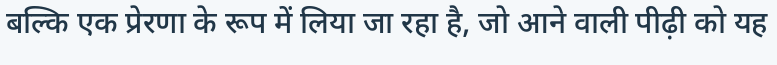बल्कि एक प्रेरणा के रूप में लिया जा रहा है, जो आने वाली पीढ़ी को यह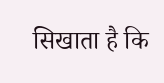सिखाता है कि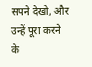सपने देखो, और उन्हें पूरा करने के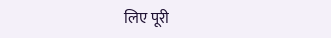लिए पूरी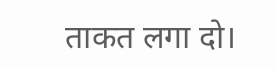ताकत लगा दो।